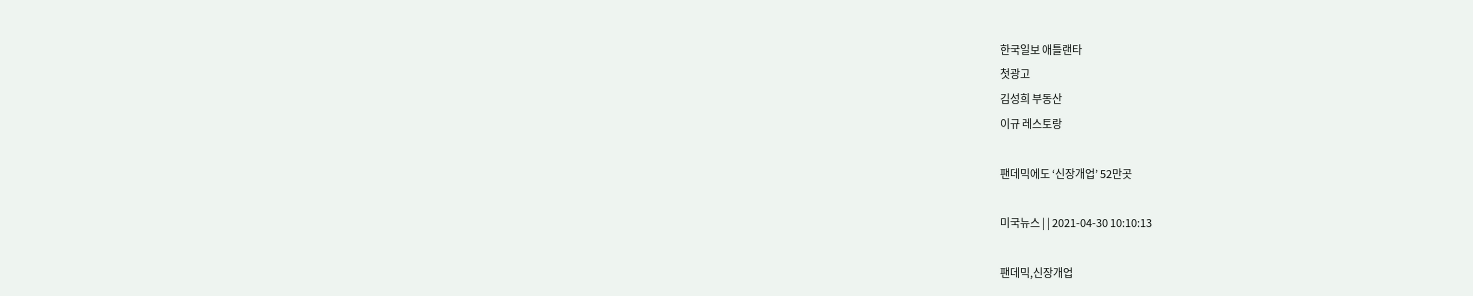한국일보 애틀랜타
첫광고
김성희 부동산
이규 레스토랑

팬데믹에도 ‘신장개업’ 52만곳

미국뉴스 | | 2021-04-30 10:10:13

팬데믹,신장개업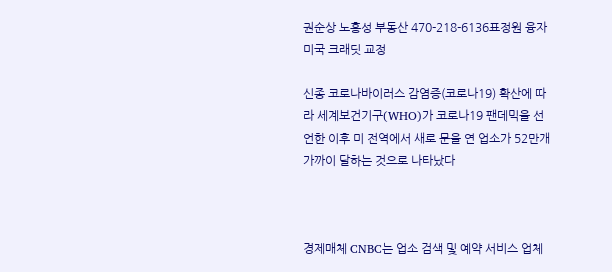권순상 노흥성 부동산 470-218-6136표정원 융자미국 크래딧 교정

신종 코로나바이러스 감염증(코로나19) 확산에 따라 세계보건기구(WHO)가 코로나19 팬데믹을 선언한 이후 미 전역에서 새로 문을 연 업소가 52만개 가까이 달하는 것으로 나타났다



경제매체 CNBC는 업소 검색 및 예약 서비스 업체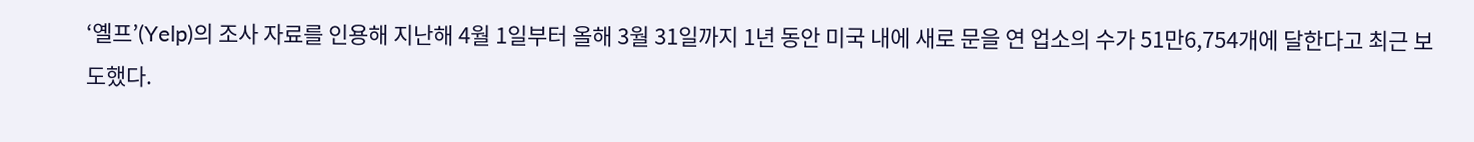‘옐프’(Yelp)의 조사 자료를 인용해 지난해 4월 1일부터 올해 3월 31일까지 1년 동안 미국 내에 새로 문을 연 업소의 수가 51만6,754개에 달한다고 최근 보도했다.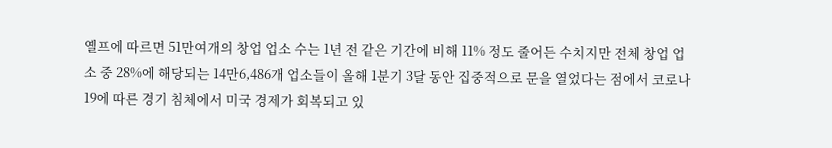옐프에 따르면 51만여개의 창업 업소 수는 1년 전 같은 기간에 비해 11% 정도 줄어든 수치지만 전체 창업 업소 중 28%에 해당되는 14만6,486개 업소들이 올해 1분기 3달 동안 집중적으로 문을 열었다는 점에서 코로나19에 따른 경기 침체에서 미국 경제가 회복되고 있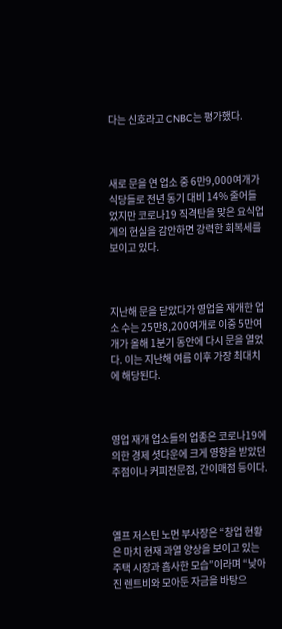다는 신호라고 CNBC는 평가했다.



새로 문을 연 업소 중 6만9,000여개가 식당들로 전년 동기 대비 14% 줄어들었지만 코로나19 직격탄을 맞은 요식업계의 현실을 감안하면 강력한 회복세를 보이고 있다.



지난해 문을 닫았다가 영업을 재개한 업소 수는 25만8,200여개로 이중 5만여개가 올해 1분기 동안에 다시 문을 열었다. 이는 지난해 여름 이후 가장 최대치에 해당된다.



영업 재개 업소들의 업종은 코로나19에 의한 경제 셧다운에 크게 영향을 받았던 주점이나 커피전문점, 간이매점 등이다.



옐프 저스틴 노먼 부사장은 “창업 현황은 마치 현재 과열 양상을 보이고 있는 주택 시장과 흡사한 모습”이라며 “낮아진 렌트비와 모아둔 자금을 바탕으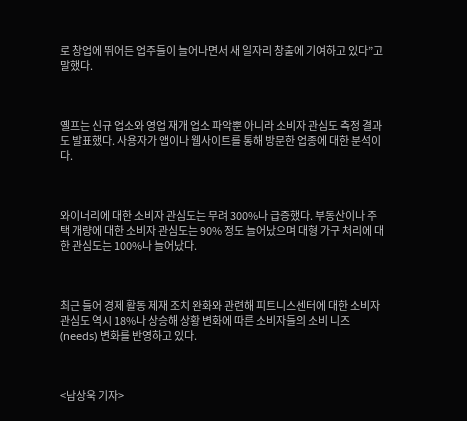로 창업에 뛰어든 업주들이 늘어나면서 새 일자리 창출에 기여하고 있다”고 말했다.



옐프는 신규 업소와 영업 재개 업소 파악뿐 아니라 소비자 관심도 측정 결과도 발표했다. 사용자가 앱이나 웹사이트를 통해 방문한 업종에 대한 분석이다.



와이너리에 대한 소비자 관심도는 무려 300%나 급증했다. 부동산이나 주택 개량에 대한 소비자 관심도는 90% 정도 늘어났으며 대형 가구 처리에 대한 관심도는 100%나 늘어났다.



최근 들어 경제 활동 제재 조치 완화와 관련해 피트니스센터에 대한 소비자 관심도 역시 18%나 상승해 상황 변화에 따른 소비자들의 소비 니즈(needs) 변화를 반영하고 있다.



<남상욱 기자>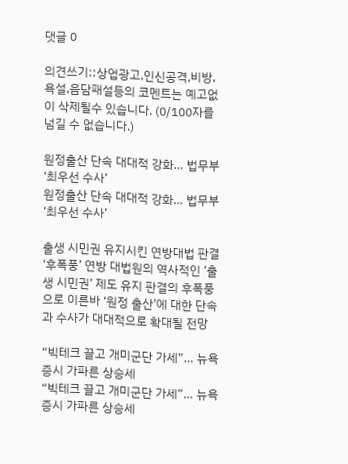댓글 0

의견쓰기::상업광고,인신공격,비방,욕설,음담패설등의 코멘트는 예고없이 삭제될수 있습니다. (0/100자를 넘길 수 없습니다.)

원정출산 단속 대대적 강화… 법무부 ‘최우선 수사’
원정출산 단속 대대적 강화… 법무부 ‘최우선 수사’

출생 시민권 유지시킨 연방대법 판결 ‘후폭풍’ 연방 대법원의 역사적인 ‘출생 시민권’ 제도 유지 판결의 후폭풍으로 이른바 ‘원정 출산’에 대한 단속과 수사가 대대적으로 확대될 전망

“빅테크 끌고 개미군단 가세”… 뉴욕증시 가파른 상승세
“빅테크 끌고 개미군단 가세”… 뉴욕증시 가파른 상승세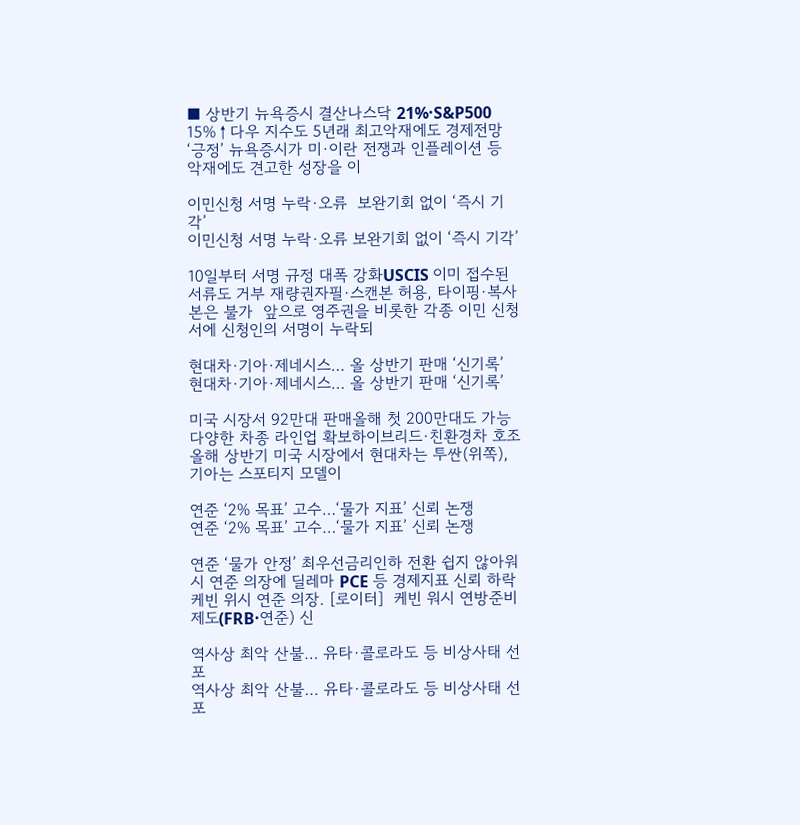■ 상반기 뉴욕증시 결산나스닥 21%·S&P500 15%↑다우 지수도 5년래 최고악재에도 경제전망‘긍정’ 뉴욕증시가 미·이란 전쟁과 인플레이션 등 악재에도 견고한 성장을 이

이민신청 서명 누락·오류  보완기회 없이 ‘즉시 기각’
이민신청 서명 누락·오류 보완기회 없이 ‘즉시 기각’

10일부터 서명 규정 대폭 강화USCIS 이미 접수된 서류도 거부 재량권자필·스캔본 허용, 타이핑·복사본은 불가  앞으로 영주권을 비롯한 각종 이민 신청서에 신청인의 서명이 누락되

현대차·기아·제네시스… 올 상반기 판매 ‘신기록’
현대차·기아·제네시스… 올 상반기 판매 ‘신기록’

미국 시장서 92만대 판매올해 첫 200만대도 가능다양한 차종 라인업 확보하이브리드·친환경차 호조      올해 상반기 미국 시장에서 현대차는 투싼(위쪽), 기아는 스포티지 모델이

연준 ‘2% 목표’ 고수…‘물가 지표’ 신뢰 논쟁
연준 ‘2% 목표’ 고수…‘물가 지표’ 신뢰 논쟁

연준 ‘물가 안정’ 최우선금리인하 전환 쉽지 않아워시 연준 의장에 딜레마 PCE 등 경제지표 신뢰 하락 케빈 위시 연준 의장. [로이터]  케빈 워시 연방준비제도(FRB·연준) 신

역사상 최악 산불… 유타·콜로라도 등 비상사태 선포
역사상 최악 산불… 유타·콜로라도 등 비상사태 선포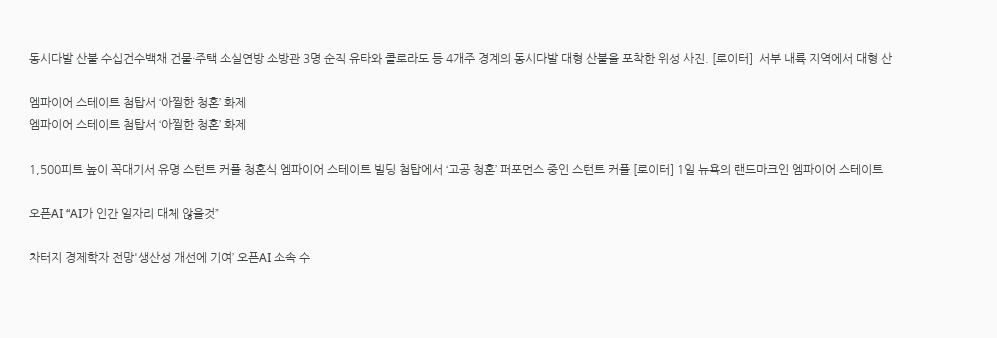동시다발 산불 수십건수백채 건물·주택 소실연방 소방관 3명 순직 유타와 콜로라도 등 4개주 경계의 동시다발 대형 산불을 포착한 위성 사진. [로이터]  서부 내륙 지역에서 대형 산

엠파이어 스테이트 첨탑서 ‘아찔한 청혼’ 화제
엠파이어 스테이트 첨탑서 ‘아찔한 청혼’ 화제

1,500피트 높이 꼭대기서 유명 스턴트 커플 청혼식 엠파이어 스테이트 빌딩 첨탑에서 ‘고공 청혼’ 퍼포먼스 중인 스턴트 커플 [로이터] 1일 뉴욕의 랜드마크인 엠파이어 스테이트

오픈AI “AI가 인간 일자리 대체 않을것”

차터지 경제학자 전망'생산성 개선에 기여’ 오픈AI 소속 수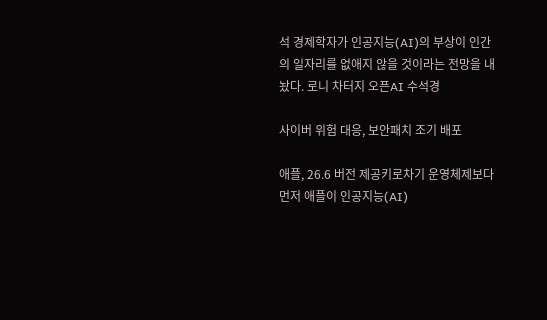석 경제학자가 인공지능(AI)의 부상이 인간의 일자리를 없애지 않을 것이라는 전망을 내놨다. 로니 차터지 오픈AI 수석경

사이버 위험 대응, 보안패치 조기 배포

애플, 26.6 버전 제공키로차기 운영체제보다 먼저 애플이 인공지능(AI)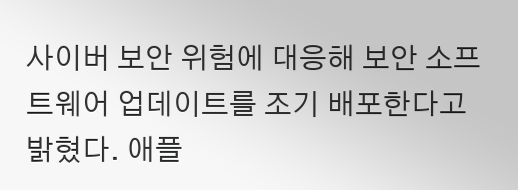사이버 보안 위험에 대응해 보안 소프트웨어 업데이트를 조기 배포한다고 밝혔다. 애플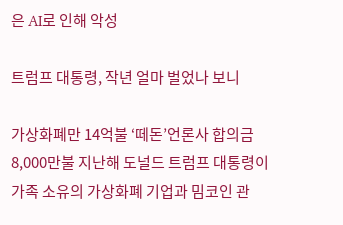은 AI로 인해 악성

트럼프 대통령, 작년 얼마 벌었나 보니

가상화폐만 14억불 ‘떼돈’언론사 합의금 8,000만불 지난해 도널드 트럼프 대통령이 가족 소유의 가상화폐 기업과 밈코인 관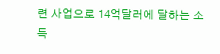련 사업으로 14억달러에 달하는 소득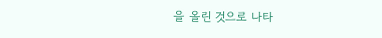을 올린 것으로 나타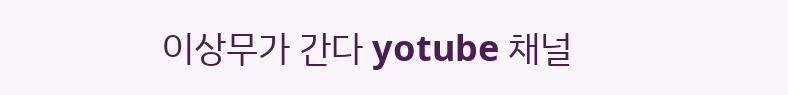이상무가 간다 yotube 채널